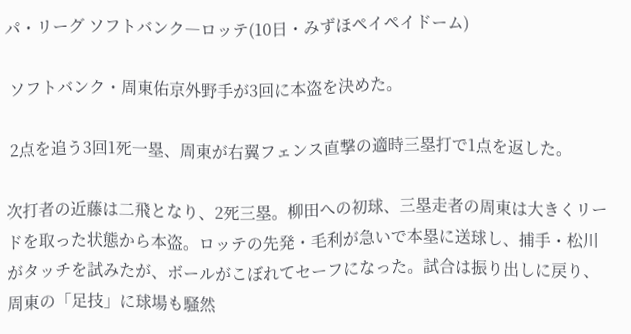パ・リーグ ソフトバンク―ロッテ(10日・みずほペイペイドーム)

 ソフトバンク・周東佑京外野手が3回に本盗を決めた。

 2点を追う3回1死一塁、周東が右翼フェンス直撃の適時三塁打で1点を返した。

次打者の近藤は二飛となり、2死三塁。柳田への初球、三塁走者の周東は大きくリードを取った状態から本盗。ロッテの先発・毛利が急いで本塁に送球し、捕手・松川がタッチを試みたが、ボールがこぼれてセーフになった。試合は振り出しに戻り、周東の「足技」に球場も騒然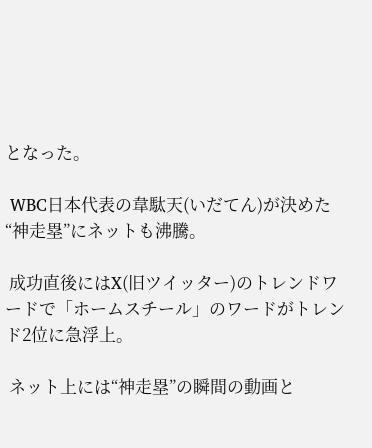となった。

 WBC日本代表の韋駄天(いだてん)が決めた“神走塁”にネットも沸騰。

 成功直後にはX(旧ツイッター)のトレンドワードで「ホームスチール」のワードがトレンド2位に急浮上。

 ネット上には“神走塁”の瞬間の動画と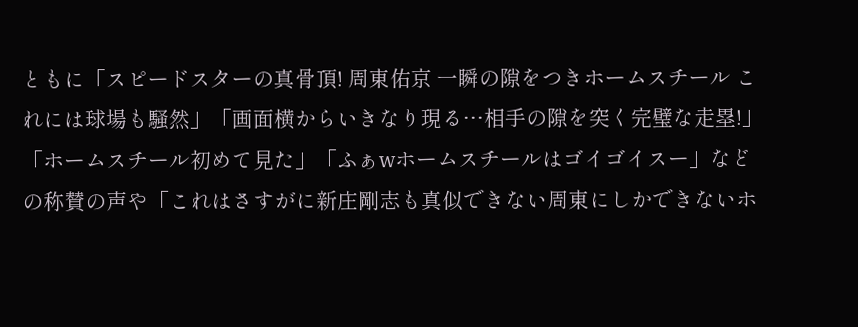ともに「スピードスターの真骨頂! 周東佑京 一瞬の隙をつきホームスチール これには球場も騒然」「画面横からいきなり現る…相手の隙を突く完璧な走塁!」「ホームスチール初めて見た」「ふぁwホームスチールはゴイゴイスー」などの称賛の声や「これはさすがに新庄剛志も真似できない周東にしかできないホ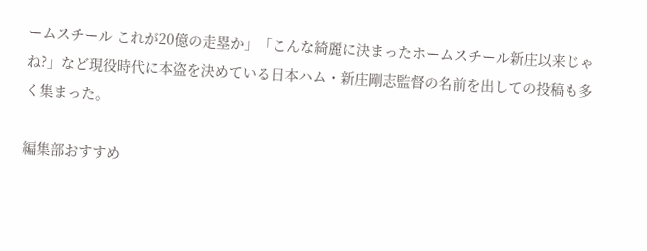ームスチール これが20億の走塁か」「こんな綺麗に決まったホームスチール新庄以来じゃね?」など現役時代に本盗を決めている日本ハム・新庄剛志監督の名前を出しての投稿も多く集まった。

編集部おすすめ